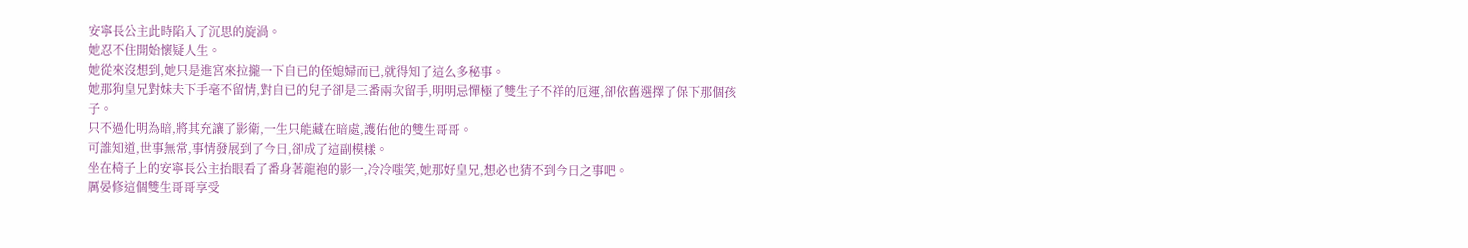安寧長公主此時陷入了沉思的旋渦。
她忍不住開始懷疑人生。
她從來沒想到,她只是進宮來拉攏一下自已的侄媳婦而已,就得知了這么多秘事。
她那狗皇兄對妹夫下手毫不留情,對自已的兒子卻是三番兩次留手,明明忌憚極了雙生子不祥的厄運,卻依舊選擇了保下那個孩子。
只不過化明為暗,將其充讓了影衛,一生只能藏在暗處,護佑他的雙生哥哥。
可誰知道,世事無常,事情發展到了今日,卻成了這副模樣。
坐在椅子上的安寧長公主抬眼看了番身著龍袍的影一,冷冷嗤笑,她那好皇兄,想必也猜不到今日之事吧。
厲晏修這個雙生哥哥享受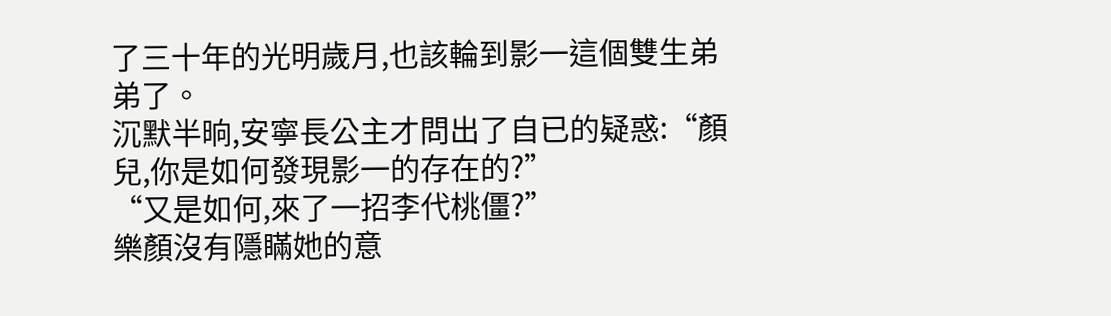了三十年的光明歲月,也該輪到影一這個雙生弟弟了。
沉默半晌,安寧長公主才問出了自已的疑惑:“顏兒,你是如何發現影一的存在的?”
“又是如何,來了一招李代桃僵?”
樂顏沒有隱瞞她的意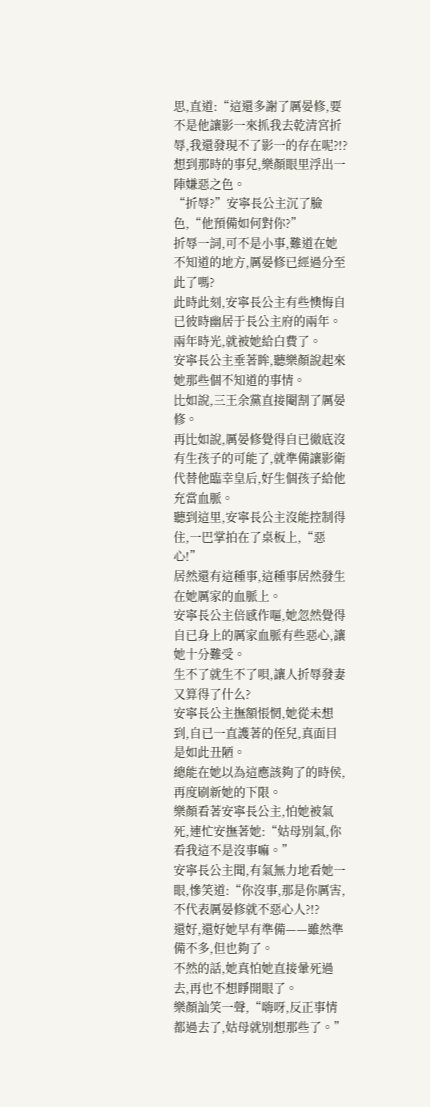思,直道:“這還多謝了厲晏修,要不是他讓影一來抓我去乾清宮折辱,我還發現不了影一的存在呢?!?
想到那時的事兒,樂顏眼里浮出一陣嫌惡之色。
“折辱?”安寧長公主沉了臉色,“他預備如何對你?”
折辱一詞,可不是小事,難道在她不知道的地方,厲晏修已經過分至此了嗎?
此時此刻,安寧長公主有些懊悔自已彼時幽居于長公主府的兩年。
兩年時光,就被她給白費了。
安寧長公主垂著眸,聽樂顏說起來她那些個不知道的事情。
比如說,三王余黨直接閹割了厲晏修。
再比如說,厲晏修覺得自已徹底沒有生孩子的可能了,就準備讓影衛代替他臨幸皇后,好生個孩子給他充當血脈。
聽到這里,安寧長公主沒能控制得住,一巴掌拍在了桌板上,“惡心!”
居然還有這種事,這種事居然發生在她厲家的血脈上。
安寧長公主倍感作嘔,她忽然覺得自已身上的厲家血脈有些惡心,讓她十分難受。
生不了就生不了唄,讓人折辱發妻又算得了什么?
安寧長公主撫額悵惘,她從未想到,自已一直護著的侄兒,真面目是如此丑陋。
總能在她以為這應該夠了的時侯,再度刷新她的下限。
樂顏看著安寧長公主,怕她被氣死,連忙安撫著她:“姑母別氣,你看我這不是沒事嘛。”
安寧長公主聞,有氣無力地看她一眼,慘笑道:“你沒事,那是你厲害,不代表厲晏修就不惡心人?!?
還好,還好她早有準備——雖然準備不多,但也夠了。
不然的話,她真怕她直接暈死過去,再也不想睜開眼了。
樂顏訕笑一聲,“嗨呀,反正事情都過去了,姑母就別想那些了。”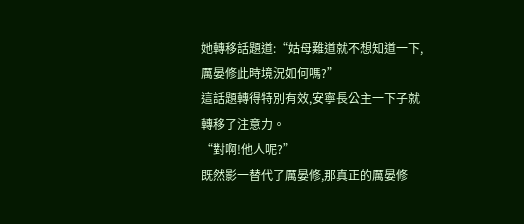她轉移話題道:“姑母難道就不想知道一下,厲晏修此時境況如何嗎?”
這話題轉得特別有效,安寧長公主一下子就轉移了注意力。
“對啊!他人呢?”
既然影一替代了厲晏修,那真正的厲晏修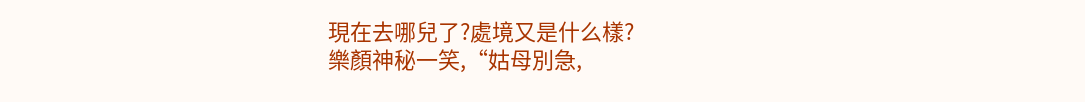現在去哪兒了?處境又是什么樣?
樂顏神秘一笑,“姑母別急,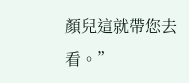顏兒這就帶您去看。”